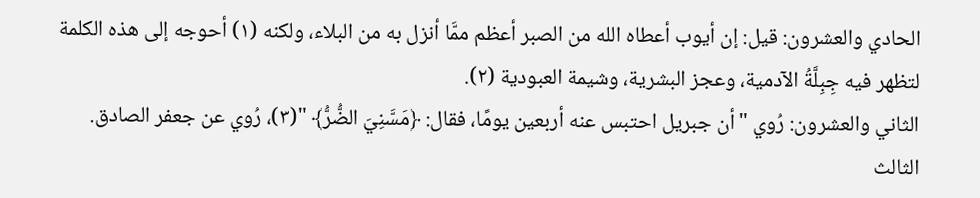الحادي والعشرون: قيل: إن أيوب أعطاه الله من الصبر أعظم ممَّا أنزل به من البلاء، ولكنه (١) أحوجه إلى هذه الكلمة لتظهر فيه جِبِلَّةُ الآدمية، وعجز البشرية، وشيمة العبودية (٢).
الثاني والعشرون: رُوي "أن جبريل احتبس عنه أربعين يومًا، فقال: ﴿مَسَّنِيَ الضُّرُّ﴾ "(٣)، رُوي عن جعفر الصادق.
الثالث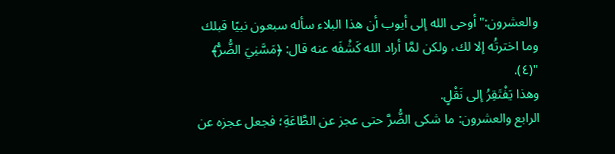والعشرون:"أوحى الله إلى أيوب أن هذا البلاء سأله سبعون نبيًا قبلك وما اخترتُه إلا لك، ولكن لمَّا أراد الله كَشْفَه عنه قال: ﴿مَسَّنِيَ الضُّرُّ﴾ "(٤).
وهذا يَفْتَقِرُ إلى نَقْلٍ.
الرابع والعشرون: ما شكى الضُّرَّ حتى عجز عن الطَّاعَةِ؛ فجعل عجزه عن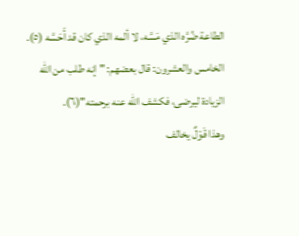الطاعة ضُرَّه الذي مَسَّه، لا ألمه الذي كان قد أَحَسَّه (٥).
الخامس والعشرون: قال بعضهم: "إنه طلب من الله الزيادة ليرضى، فكشف الله عنه برحمته"(٦).
وهذا قَوْلٌ يخالف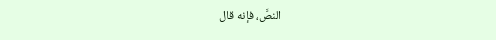النصَّ، فإنه قال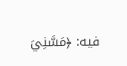فيه: ﴿مَسَّنِيَ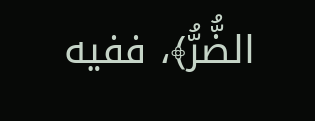الضُّرُّ﴾، ففيه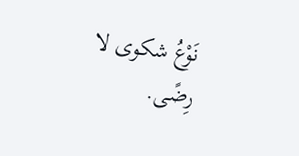نَوْعُ شكوى لا رِضًى.